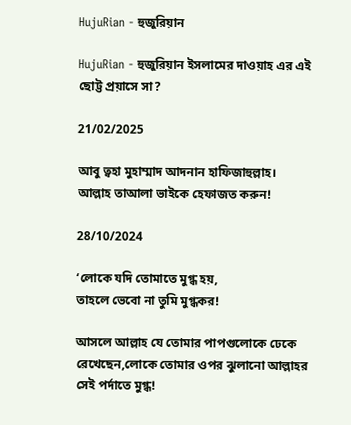HujuRian - হুজুরিয়ান

HujuRian - হুজুরিয়ান ইসলামের দাওয়াহ এর এই ছোট্ট প্রয়াসে সা?

21/02/2025

আবু ত্বহা মুহাম্মাদ আদনান হাফিজাহুল্লাহ।
আল্লাহ তাআলা ভাইকে হেফাজত করুন!

28/10/2024

‘লোকে যদি তোমাতে মুগ্ধ হয়,
তাহলে ভেবো না তুমি মুগ্ধকর!

আসলে আল্লাহ যে তোমার পাপগুলোকে ঢেকে রেখেছেন,লোকে তোমার ওপর ঝুলানো আল্লাহর সেই পর্দাতে মুগ্ধ!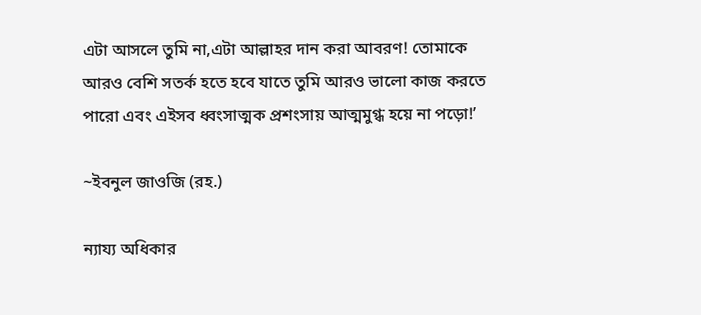এটা আসলে তুমি না,এটা আল্লাহর দান করা আবরণ! তোমাকে আরও বেশি সতর্ক হতে হবে যাতে তুমি আরও ভালো কাজ করতে পারো এবং এইসব ধ্বংসাত্মক প্রশংসায় আত্মমুগ্ধ হয়ে না পড়ো!’

~ইবনুল জাওজি (রহ.)

ন্যায্য অধিকার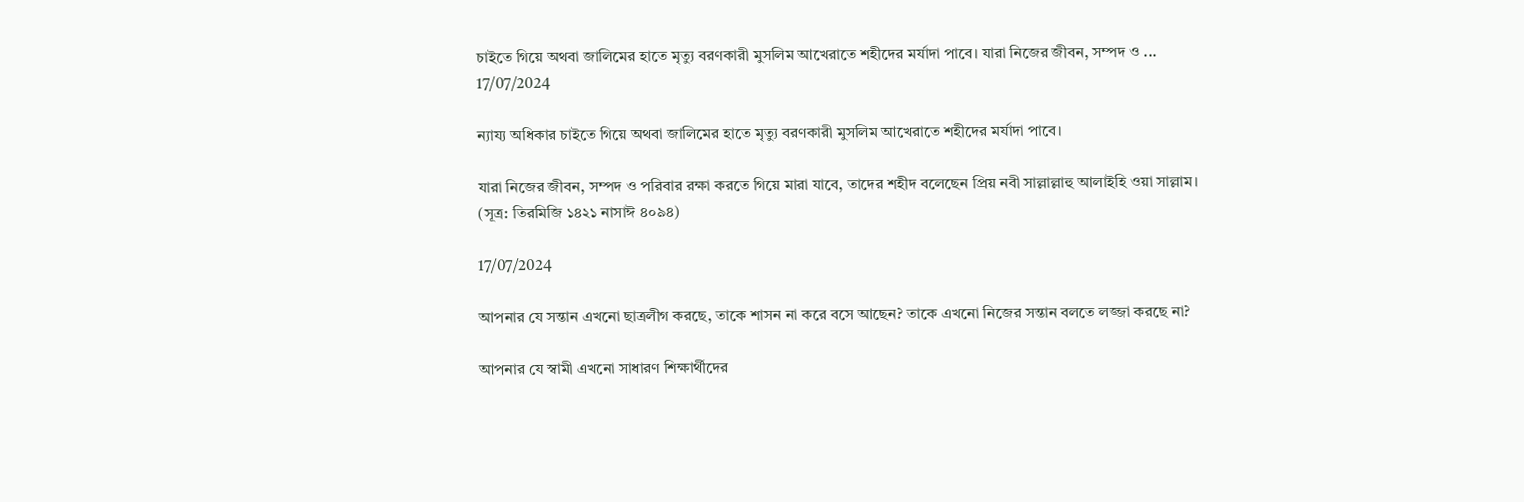চাইতে গিয়ে অথবা জালিমের হাতে মৃত্যু বরণকারী মুসলিম আখেরাতে শহীদের মর্যাদা পাবে। যারা নিজের জীবন, সম্পদ ও ...
17/07/2024

ন্যায্য অধিকার চাইতে গিয়ে অথবা জালিমের হাতে মৃত্যু বরণকারী মুসলিম আখেরাতে শহীদের মর্যাদা পাবে।

যারা নিজের জীবন, সম্পদ ও পরিবার রক্ষা করতে গিয়ে মারা যাবে, তাদের শহীদ বলেছেন প্রিয় নবী সাল্লাল্লাহু আলাইহি ওয়া সাল্লাম। (সূত্র: তিরমিজি ১৪২১ নাসাঈ ৪০৯৪)

17/07/2024

আপনার যে সন্তান এখনো ছাত্রলীগ করছে, তাকে শাসন না করে বসে আছেন? তাকে এখনো নিজের সন্তান বলতে লজ্জা করছে না?

আপনার যে স্বামী এখনো সাধারণ শিক্ষার্থীদের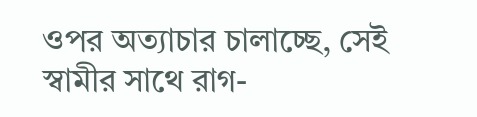ওপর অত্যাচার চালাচ্ছে, সেই স্বামীর সাথে রাগ-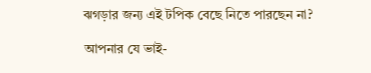ঝগড়ার জন্য এই টপিক বেছে নিতে পারছেন না?

আপনার যে ভাই-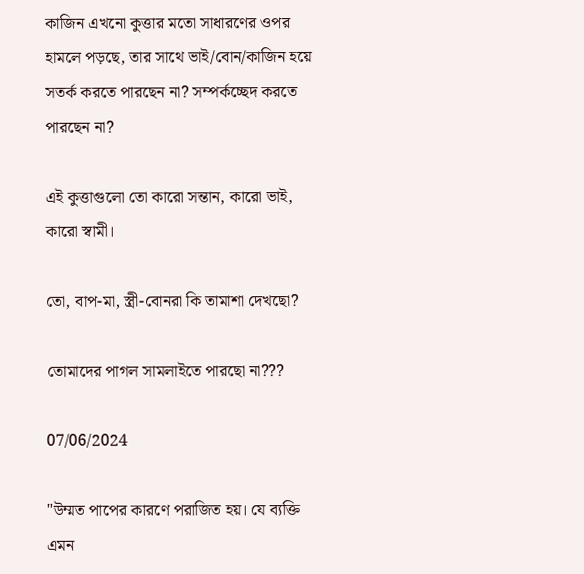কাজিন এখনো কুত্তার মতো সাধারণের ওপর হামলে পড়ছে, তার সাথে ভাই/বোন/কাজিন হয়ে সতর্ক করতে পারছেন না? সম্পর্কচ্ছেদ করতে পারছেন না?

এই কুত্তাগুলো তো কারো সন্তান, কারো ভাই, কারো স্বামী।

তো, বাপ-মা, স্ত্রী-বোনরা কি তামাশা দেখছো?

তোমাদের পাগল সামলাইতে পারছো না???

07/06/2024

"উম্মত পাপের কারণে পরাজিত হয়। যে ব্যক্তি এমন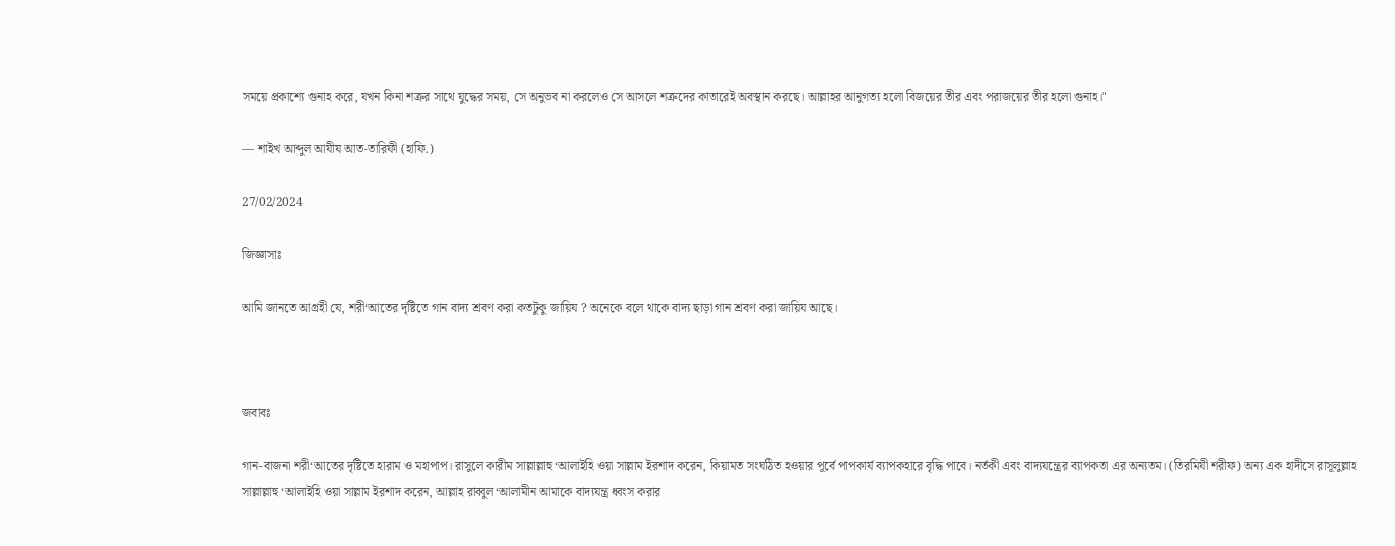সময়ে প্রকাশ্যে গুনাহ করে, যখন কিনা শত্রুর সাথে যুদ্ধের সময়, সে অনুভব না করলেও সে আসলে শত্রুদের কাতারেই অবস্থান করছে। আল্লাহর আনুগত্য হলো বিজয়ের তীর এবং পরাজয়ের তীর হলো গুনাহ।"

— শাইখ আব্দুল আযীয আত-তারিফী (হাফি.)

27/02/2024

জিজ্ঞাসাঃ

আমি জানতে আগ্রহী যে, শরী‘আতের দৃষ্টিতে গান বাদ্য শ্রবণ করা কতটুকু জায়িয ? অনেকে বলে থাকে বাদ্য ছাড়া গান শ্রবণ করা জায়িয আছে।



জবাবঃ

গান-বাজনা শরী‘আতের দৃষ্টিতে হারাম ও মহাপাপ। রাসুলে কারীম সাল্লাল্লাহু ‘আলাইহি ওয়া সাল্লাম ইরশাদ করেন, কিয়ামত সংঘঠিত হওয়ার পূর্বে পাপকার্য ব্যাপকহারে বৃদ্ধি পাবে। নর্তকী এবং বাদ্যযন্ত্রের ব্যাপকতা এর অন্যতম। (তিরমিযী শরীফ) অন্য এক হাদীসে রাসূলুল্লাহ সাল্লাল্লাহু ‘আলাইহি ওয়া সাল্লাম ইরশাদ করেন, আল্লাহ রাব্বুল ‘আলামীন আমাকে বাদ্যযন্ত্র ধ্বংস করার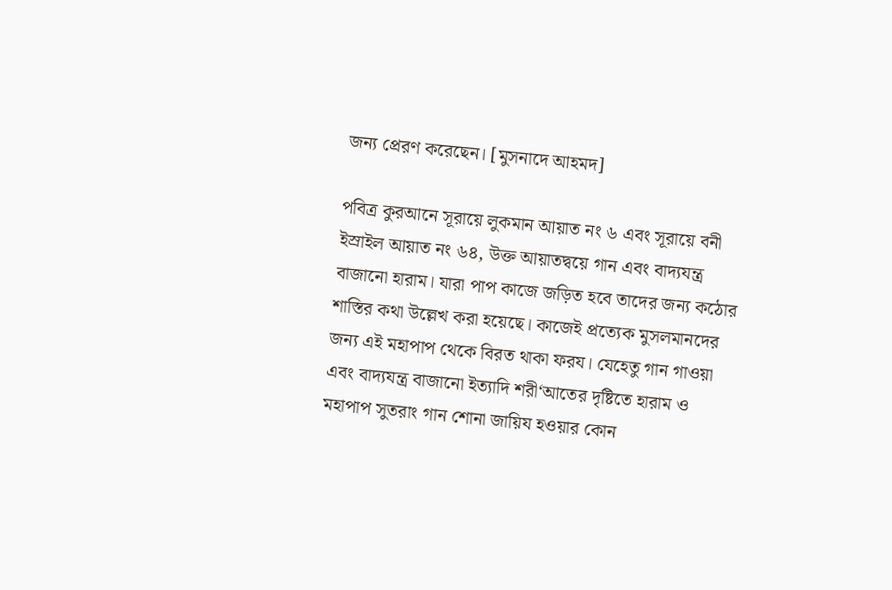জন্য প্রেরণ করেছেন। [মুসনাদে আহমদ]

পবিত্র কুরআনে সূরায়ে লুকমান আয়াত নং ৬ এবং সূরায়ে বনী ইস্রাইল আয়াত নং ৬৪, উক্ত আয়াতদ্বয়ে গান এবং বাদ্যযন্ত্র বাজানো হারাম। যারা পাপ কাজে জড়িত হবে তাদের জন্য কঠোর শাস্তির কথা উল্লেখ করা হয়েছে। কাজেই প্রত্যেক মুসলমানদের জন্য এই মহাপাপ থেকে বিরত থাকা ফরয। যেহেতু গান গাওয়া এবং বাদ্যযন্ত্র বাজানো ইত্যাদি শরী‘আতের দৃষ্টিতে হারাম ও মহাপাপ সুতরাং গান শোনা জায়িয হওয়ার কোন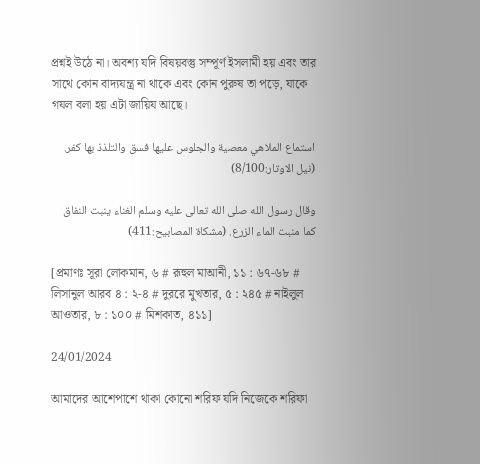প্রশ্নই উঠে না। অবশ্য যদি বিষয়বস্তু সম্পূর্ণ ইসলামী হয় এবং তার সাথে কোন বাদ্যযন্ত্র না থাকে এবং কোন পুরুষ তা পড়ে, যাকে গযল বলা হয় এটা জায়িয আছে।

استماع الملاهي معصية والجلوس عليها فسق والتلذذ بها كفر. (نيل الاوتار:8/100)

وقال رسول الله صلى الله تعالى عليه وسلم الغناء ينبت النفاق كما منبت الماء الزرع. (مشكاة المصابيح:411)

[প্রমাণঃ সূরা লোকমান, ৬ # রূহুল মাআনী, ১১ : ৬৭-৬৮ # লিসানুল আরব ৪ : ২-৪ # দুররে মুখতার, ৫ : ২৪৫ # নাইলুল আওতার, ৮ : ১০০ # মিশকাত, ৪১১]

24/01/2024

আমাদের আশেপাশে থাকা কোনো শরিফ যদি নিজেকে শরিফা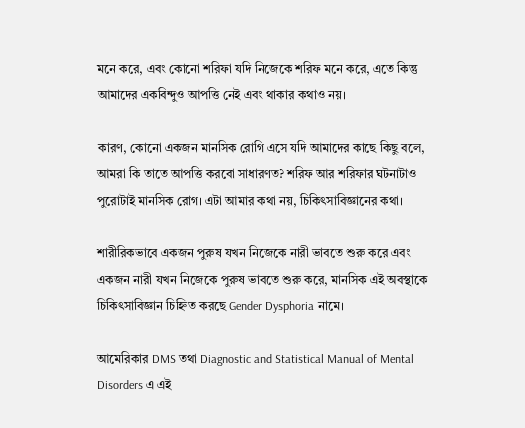মনে করে, এবং কোনো শরিফা যদি নিজেকে শরিফ মনে করে, এতে কিন্তু আমাদের একবিন্দুও আপত্তি নেই এবং থাকার কথাও নয়।

কারণ, কোনো একজন মানসিক রোগি এসে যদি আমাদের কাছে কিছু বলে, আমরা কি তাতে আপত্তি করবো সাধারণত? শরিফ আর শরিফার ঘটনাটাও পুরোটাই মানসিক রোগ। এটা আমার কথা নয়, চিকিৎসাবিজ্ঞানের কথা।

শারীরিকভাবে একজন পুরুষ যখন নিজেকে নারী ভাবতে শুরু করে এবং একজন নারী যখন নিজেকে পুরুষ ভাবতে শুরু করে, মানসিক এই অবস্থাকে চিকিৎসাবিজ্ঞান চিহ্নিত করছে Gender Dysphoria নামে।

আমেরিকার DMS তথা Diagnostic and Statistical Manual of Mental Disorders এ এই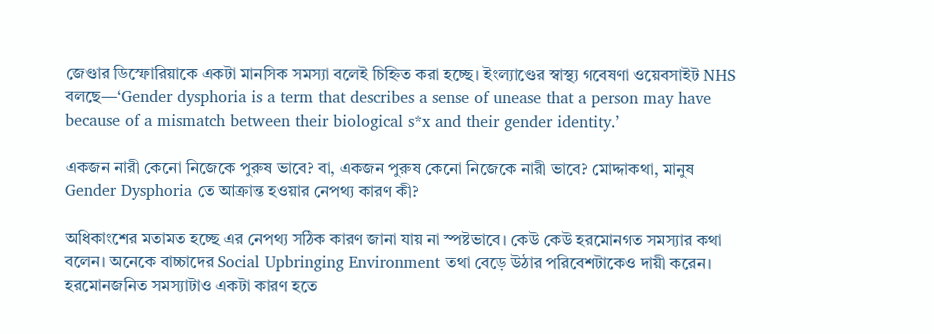জেণ্ডার ডিস্ফোরিয়াকে একটা মানসিক সমস্যা বলেই চিহ্নিত করা হচ্ছে। ইংল্যাণ্ডের স্বাস্থ্য গবেষণা ওয়েবসাইট NHS বলছে—‘Gender dysphoria is a term that describes a sense of unease that a person may have because of a mismatch between their biological s*x and their gender identity.’

একজন নারী কেনো নিজেকে পুরুষ ভাবে? বা, একজন পুরুষ কেনো নিজেকে নারী ভাবে? মোদ্দাকথা, মানুষ Gender Dysphoria তে আক্রান্ত হওয়ার নেপথ্য কারণ কী?

অধিকাংশের মতামত হচ্ছে এর নেপথ্য সঠিক কারণ জানা যায় না স্পষ্টভাবে। কেউ কেউ হরমোনগত সমস্যার কথা বলেন। অনেকে বাচ্চাদের Social Upbringing Environment তথা বেড়ে উঠার পরিবেশটাকেও দায়ী করেন। হরমোনজনিত সমস্যাটাও একটা কারণ হতে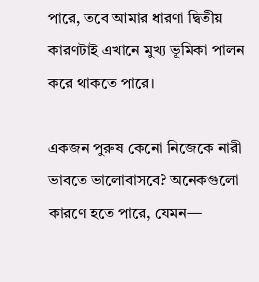পারে, তবে আমার ধারণা দ্বিতীয় কারণটাই এখানে মুখ্য ভূমিকা পালন করে থাকতে পারে।

একজন পুরুষ কেনো নিজেকে নারী ভাবতে ভালোবাসবে? অনেকগুলো কারণে হতে পারে, যেমন—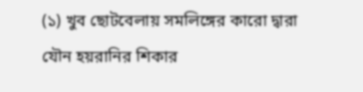(১) খুব ছোটবেলায় সমলিঙ্গের কারো দ্বারা যৌন হয়রানির শিকার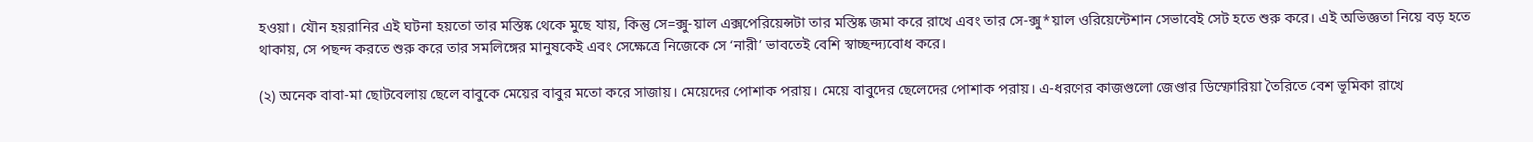হওয়া। যৌন হয়রানির এই ঘটনা হয়তো তার মস্তিষ্ক থেকে মুছে যায়, কিন্তু সে=ক্সু-য়াল এক্সপেরিয়েন্সটা তার মস্তিষ্ক জমা করে রাখে এবং তার সে-ক্সু*য়াল ওরিয়েন্টেশান সেভাবেই সেট হতে শুরু করে। এই অভিজ্ঞতা নিয়ে বড় হতে থাকায়, সে পছন্দ করতে শুরু করে তার সমলিঙ্গের মানুষকেই এবং সেক্ষেত্রে নিজেকে সে ‘নারী’ ভাবতেই বেশি স্বাচ্ছন্দ্যবোধ করে।

(২) অনেক বাবা-মা ছোটবেলায় ছেলে বাবুকে মেয়ের বাবুর মতো করে সাজায়। মেয়েদের পোশাক পরায়। মেয়ে বাবুদের ছেলেদের পোশাক পরায়। এ-ধরণের কাজগুলো জেণ্ডার ডিস্ফোরিয়া তৈরিতে বেশ ভূমিকা রাখে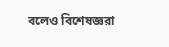বলেও বিশেষজ্ঞরা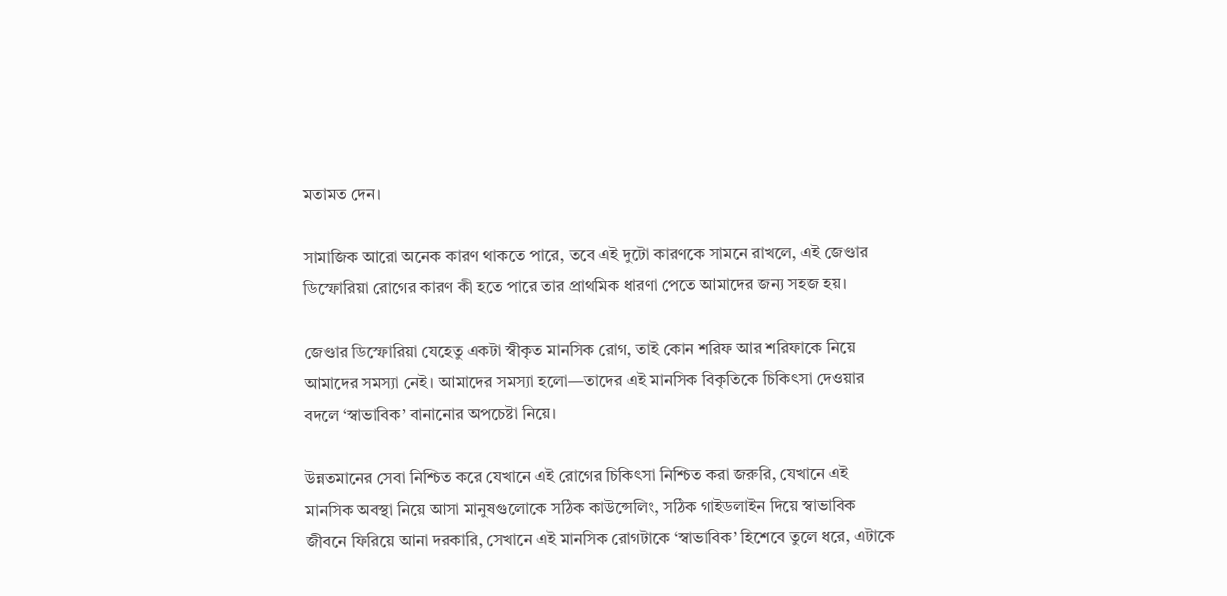মতামত দেন।

সামাজিক আরো অনেক কারণ থাকতে পারে, তবে এই দুটো কারণকে সামনে রাখলে, এই জেণ্ডার ডিস্ফোরিয়া রোগের কারণ কী হতে পারে তার প্রাথমিক ধারণা পেতে আমাদের জন্য সহজ হয়।

জেণ্ডার ডিস্ফোরিয়া যেহেতু একটা স্বীকৃত মানসিক রোগ, তাই কোন শরিফ আর শরিফাকে নিয়ে আমাদের সমস্যা নেই। আমাদের সমস্যা হলো—তাদের এই মানসিক বিকৃতিকে চিকিৎসা দেওয়ার বদলে ‘স্বাভাবিক’ বানানোর অপচেষ্টা নিয়ে।

উন্নতমানের সেবা নিশ্চিত করে যেখানে এই রোগের চিকিৎসা নিশ্চিত করা জরুরি, যেখানে এই মানসিক অবস্থা নিয়ে আসা মানুষগুলোকে সঠিক কাউন্সেলিং, সঠিক গাইডলাইন দিয়ে স্বাভাবিক জীবনে ফিরিয়ে আনা দরকারি, সেখানে এই মানসিক রোগটাকে ‘স্বাভাবিক’ হিশেবে তুলে ধরে, এটাকে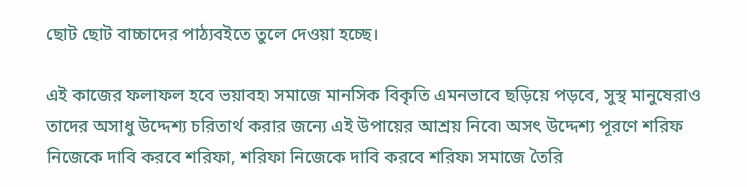ছোট ছোট বাচ্চাদের পাঠ্যবইতে তুলে দেওয়া হচ্ছে।

এই কাজের ফলাফল হবে ভয়াবহ৷ সমাজে মানসিক বিকৃতি এমনভাবে ছড়িয়ে পড়বে, সুস্থ মানুষেরাও তাদের অসাধু উদ্দেশ্য চরিতার্থ করার জন্যে এই উপায়ের আশ্রয় নিবে৷ অসৎ উদ্দেশ্য পূরণে শরিফ নিজেকে দাবি করবে শরিফা, শরিফা নিজেকে দাবি করবে শরিফ৷ সমাজে তৈরি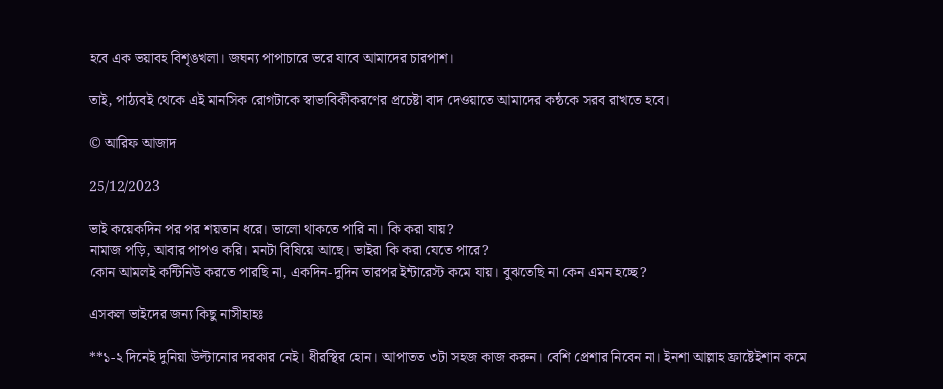হবে এক ভয়াবহ বিশৃঙখলা। জঘন্য পাপাচারে ভরে যাবে আমাদের চারপাশ।

তাই, পাঠ্যবই থেকে এই মানসিক রোগটাকে স্বাভাবিকীকরণের প্রচেষ্টা বাদ দেওয়াতে আমাদের কন্ঠকে সরব রাখতে হবে।

© আরিফ আজাদ

25/12/2023

ভাই কয়েকদিন পর পর শয়তান ধরে। ভালো থাকতে পারি না। কি করা যায়?
নামাজ পড়ি, আবার পাপও করি। মনটা বিষিয়ে আছে। ভাইরা কি করা যেতে পারে?
কোন আমলই কন্টিনিউ করতে পারছি না, একদিন-দুদিন তারপর ইন্টারেস্ট কমে যায়। বুঝতেছি না কেন এমন হচ্ছে?

এসকল ভাইদের জন্য কিছু নাসীহাহঃ

**১-২ দিনেই দুনিয়া উল্টানোর দরকার নেই। ধীরস্থির হোন। আপাতত ৩টা সহজ কাজ করুন। বেশি প্রেশার নিবেন না। ইনশা আল্লাহ ফ্রাষ্টেইশান কমে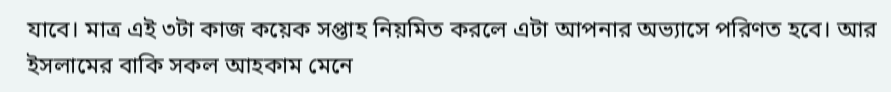যাবে। মাত্র এই ৩টা কাজ কয়েক সপ্তাহ নিয়মিত করলে এটা আপনার অভ্যাসে পরিণত হবে। আর ইসলামের বাকি সকল আহকাম মেনে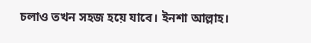চলাও তখন সহজ হয়ে যাবে। ইনশা আল্লাহ।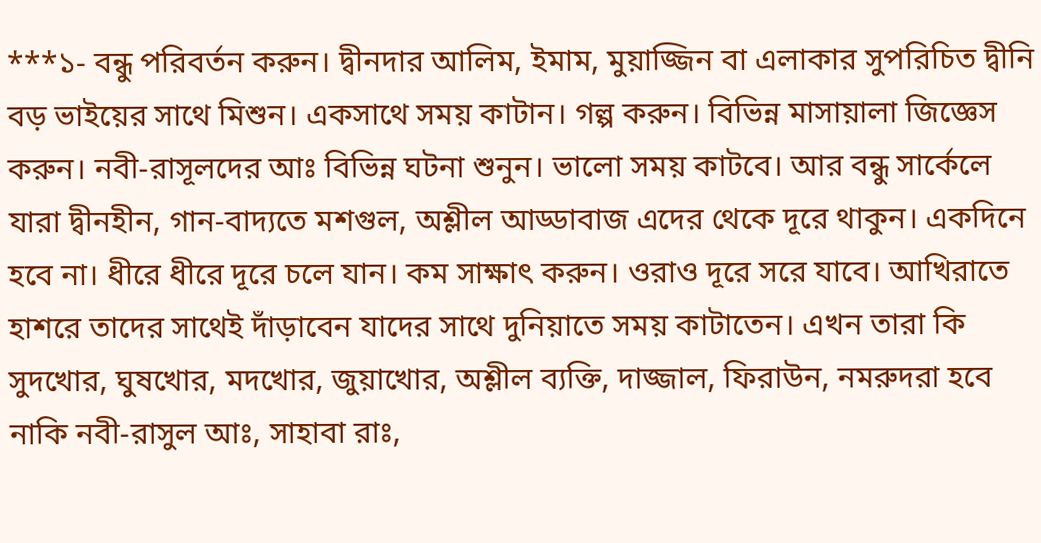***১- বন্ধু পরিবর্তন করুন। দ্বীনদার আলিম, ইমাম, মুয়াজ্জিন বা এলাকার সুপরিচিত দ্বীনি বড় ভাইয়ের সাথে মিশুন। একসাথে সময় কাটান। গল্প করুন। বিভিন্ন মাসায়ালা জিজ্ঞেস করুন। নবী-রাসূলদের আঃ বিভিন্ন ঘটনা শুনুন। ভালো সময় কাটবে। আর বন্ধু সার্কেলে যারা দ্বীনহীন, গান-বাদ্যতে মশগুল, অশ্লীল আড্ডাবাজ এদের থেকে দূরে থাকুন। একদিনে হবে না। ধীরে ধীরে দূরে চলে যান। কম সাক্ষাৎ করুন। ওরাও দূরে সরে যাবে। আখিরাতে হাশরে তাদের সাথেই দাঁড়াবেন যাদের সাথে দুনিয়াতে সময় কাটাতেন। এখন তারা কি সুদখোর, ঘুষখোর, মদখোর, জুয়াখোর, অশ্লীল ব্যক্তি, দাজ্জাল, ফিরাউন, নমরুদরা হবে নাকি নবী-রাসুল আঃ, সাহাবা রাঃ,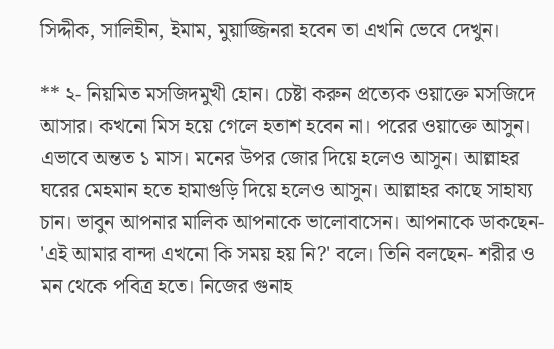সিদ্দীক, সালিহীন, ইমাম, মুয়াজ্জিনরা হবেন তা এখনি ভেবে দেখুন।

** ২- নিয়মিত মসজিদমুখী হোন। চেষ্টা করুন প্রত্যেক ওয়াক্তে মসজিদে আসার। কখনো মিস হয়ে গেলে হতাশ হবেন না। পরের ওয়াক্তে আসুন। এভাবে অন্তত ১ মাস। মনের উপর জোর দিয়ে হলেও আসুন। আল্লাহর ঘরের মেহমান হতে হামাগুড়ি দিয়ে হলেও আসুন। আল্লাহর কাছে সাহায্য চান। ভাবুন আপনার মালিক আপনাকে ভালোবাসেন। আপনাকে ডাকছেন- 'এই আমার বান্দা এখনো কি সময় হয় নি?' বলে। তিনি বলছেন- শরীর ও মন থেকে পবিত্র হতে। নিজের গুনাহ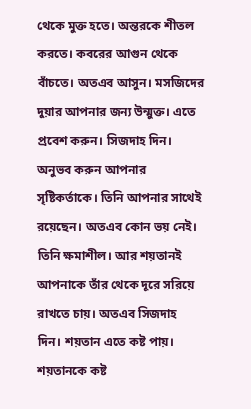থেকে মুক্ত হতে। অন্তরকে শীতল করতে। কবরের আগুন থেকে বাঁচতে। অতএব আসুন। মসজিদের দুয়ার আপনার জন্য উন্মুক্ত। এতে প্রবেশ করুন। সিজদাহ দিন। অনুভব করুন আপনার সৃষ্টিকর্তাকে। তিনি আপনার সাথেই রয়েছেন। অতএব কোন ভয় নেই। তিনি ক্ষমাশীল। আর শয়তানই আপনাকে তাঁর থেকে দূরে সরিয়ে রাখতে চায়। অতএব সিজদাহ দিন। শয়তান এতে কষ্ট পায়। শয়তানকে কষ্ট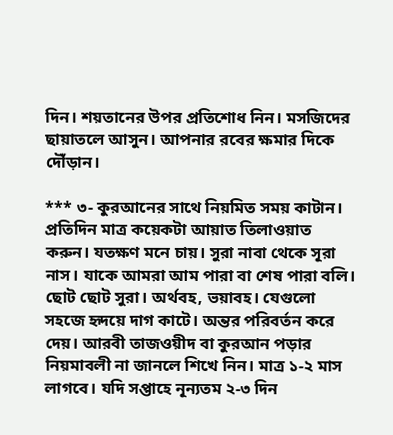দিন। শয়তানের উপর প্রতিশোধ নিন। মসজিদের ছায়াতলে আসুন। আপনার রবের ক্ষমার দিকে দৌঁড়ান।

*** ৩- কুরআনের সাথে নিয়মিত সময় কাটান। প্রতিদিন মাত্র কয়েকটা আয়াত তিলাওয়াত করুন। যতক্ষণ মনে চায়। সুরা নাবা থেকে সূরা নাস। যাকে আমরা আম পারা বা শেষ পারা বলি। ছোট ছোট সুরা। অর্থবহ, ভয়াবহ। যেগুলো সহজে হৃদয়ে দাগ কাটে। অন্তর পরিবর্তন করে দেয়। আরবী তাজওয়ীদ বা কুরআন পড়ার নিয়মাবলী না জানলে শিখে নিন। মাত্র ১-২ মাস লাগবে। যদি সপ্তাহে নূন্যতম ২-৩ দিন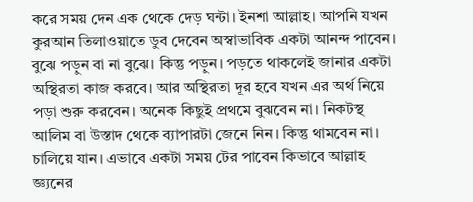করে সময় দেন এক থেকে দেড় ঘন্টা। ইনশা আল্লাহ। আপনি যখন কুরআন তিলাওয়াতে ডুব দেবেন অস্বাভাবিক একটা আনন্দ পাবেন। বুঝে পড়ুন বা না বুঝে। কিন্তু পড়ুন। পড়তে থাকলেই জানার একটা অস্থিরতা কাজ করবে। আর অস্থিরতা দূর হবে যখন এর অর্থ নিয়ে পড়া শুরু করবেন। অনেক কিছুই প্রথমে বুঝবেন না। নিকটস্থ আলিম বা উস্তাদ থেকে ব্যাপারটা জেনে নিন। কিন্তু থামবেন না। চালিয়ে যান। এভাবে একটা সময় টের পাবেন কিভাবে আল্লাহ জ্ঞ্যনের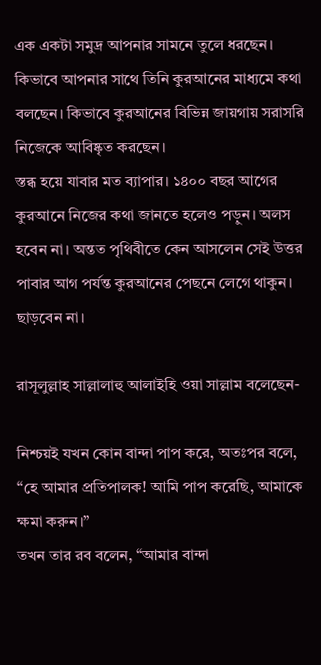এক একটা সমুদ্র আপনার সামনে তুলে ধরছেন। কিভাবে আপনার সাথে তিনি কুরআনের মাধ্যমে কথা বলছেন। কিভাবে কুরআনের বিভিন্ন জায়গায় সরাসরি নিজেকে আবিষ্কৃত করছেন।
স্তব্ধ হয়ে যাবার মত ব্যাপার। ১৪০০ বছর আগের কুরআনে নিজের কথা জানতে হলেও পড়ুন। অলস হবেন না। অন্তত পৃথিবীতে কেন আসলেন সেই উত্তর পাবার আগ পর্যন্ত কুরআনের পেছনে লেগে থাকুন। ছাড়বেন না।

রাসূলুল্লাহ সাল্লালাহু আলাইহি ওয়া সাল্লাম বলেছেন-

নিশ্চয়ই যখন কোন বান্দা পাপ করে, অতঃপর বলে,
“হে আমার প্রতিপালক! আমি পাপ করেছি, আমাকে ক্ষমা করুন।”
তখন তার রব বলেন, “আমার বান্দা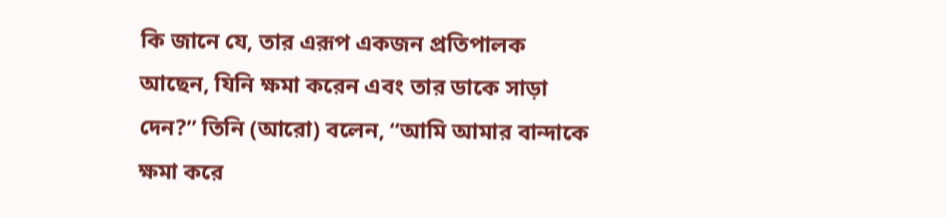কি জানে যে, তার এরূপ একজন প্রতিপালক আছেন, যিনি ক্ষমা করেন এবং তার ডাকে সাড়া দেন?” তিনি (আরো) বলেন, “আমি আমার বান্দাকে ক্ষমা করে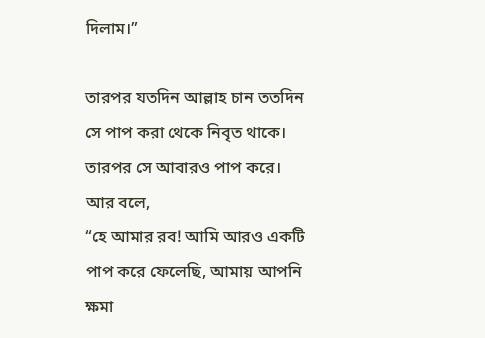দিলাম।”

তারপর যতদিন আল্লাহ চান ততদিন সে পাপ করা থেকে নিবৃত থাকে। তারপর সে আবারও পাপ করে। আর বলে,
“হে আমার রব! আমি আরও একটি পাপ করে ফেলেছি, আমায় আপনি ক্ষমা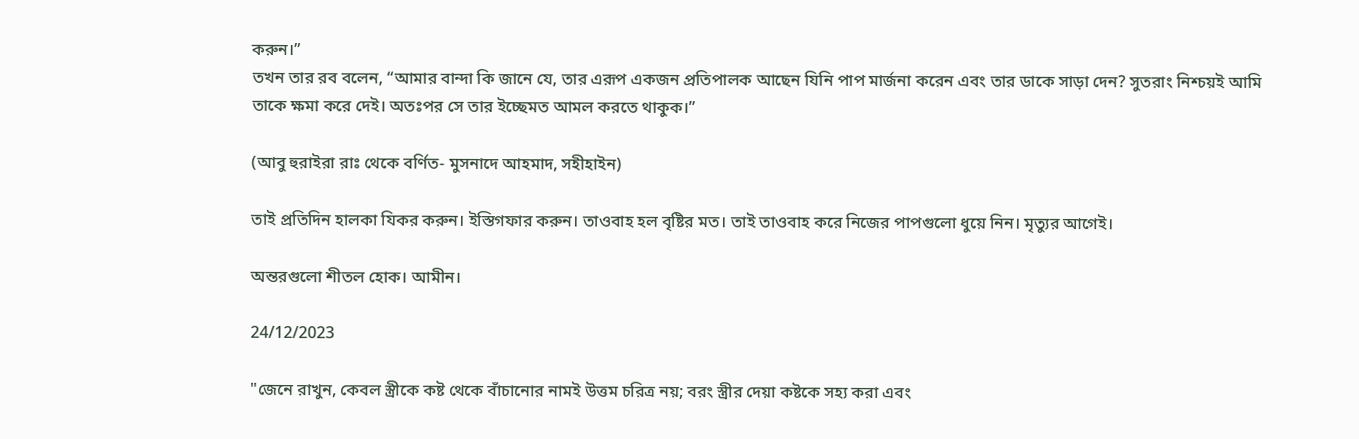করুন।”
তখন তার রব বলেন, “আমার বান্দা কি জানে যে, তার এরূপ একজন প্রতিপালক আছেন যিনি পাপ মার্জনা করেন এবং তার ডাকে সাড়া দেন? সুতরাং নিশ্চয়ই আমি তাকে ক্ষমা করে দেই। অতঃপর সে তার ইচ্ছেমত আমল করতে থাকুক।”

(আবু হুরাইরা রাঃ থেকে বর্ণিত- মুসনাদে আহমাদ, সহীহাইন)

তাই প্রতিদিন হালকা যিকর করুন। ইস্তিগফার করুন। তাওবাহ হল বৃষ্টির মত। তাই তাওবাহ করে নিজের পাপগুলো ধুয়ে নিন। মৃত্যুর আগেই।

অন্তরগুলো শীতল হোক। আমীন।

24/12/2023

"জেনে রাখুন, কেবল স্ত্রীকে কষ্ট থেকে বাঁচানোর নামই উত্তম চরিত্র নয়; বরং স্ত্রীর দেয়া কষ্টকে সহ্য করা এবং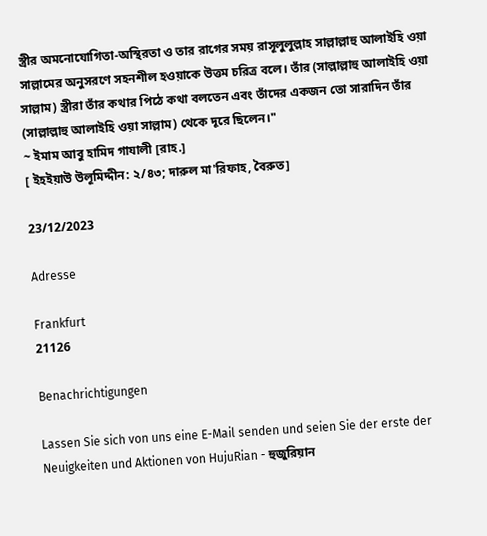স্ত্রীর অমনোযোগিতা-অস্থিরতা ও তার রাগের সময় রাসূলুলুল্লাহ সাল্লাল্লাহু আলাইহি ওয়া সাল্লামের অনুসরণে সহনশীল হওয়াকে উত্তম চরিত্র বলে। তাঁর (সাল্লাল্লাহু আলাইহি ওয়া সাল্লাম) স্ত্রীরা তাঁর কথার পিঠে কথা বলতেন এবং তাঁদের একজন তো সারাদিন তাঁর (সাল্লাল্লাহু আলাইহি ওয়া সাল্লাম) থেকে দূরে ছিলেন।"
~ ইমাম আবু হামিদ গাযালী [রাহ.]
[ ইহইয়াউ উলূমিদ্দীন: ২/৪৩; দারুল মা'রিফাহ, বৈরুত]

23/12/2023

Adresse

Frankfurt
21126

Benachrichtigungen

Lassen Sie sich von uns eine E-Mail senden und seien Sie der erste der Neuigkeiten und Aktionen von HujuRian - হুজুরিয়ান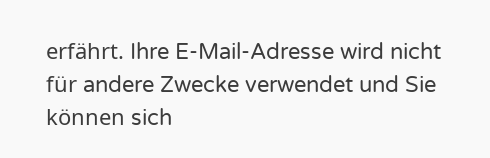erfährt. Ihre E-Mail-Adresse wird nicht für andere Zwecke verwendet und Sie können sich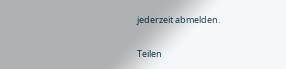jederzeit abmelden.

Teilen